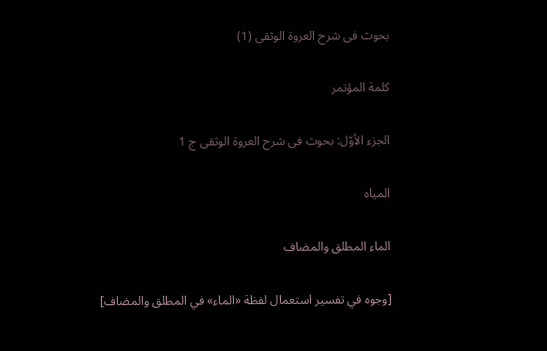بحوث فی شرح العروة الوثقی (1)

كلمة المؤتمر

الجزء الأوّل: بحوث فى شرح العروة الوثقى ج 1

المياه

الماء المطلق والمضاف

[وجوه في تفسير استعمال لفظة «الماء» في المطلق والمضاف]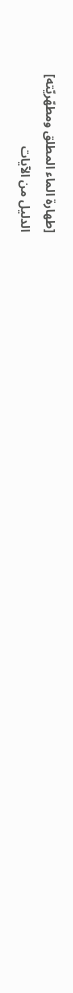[طهارة الماء المطلق ومطهّريّته]
الدليل من الآيات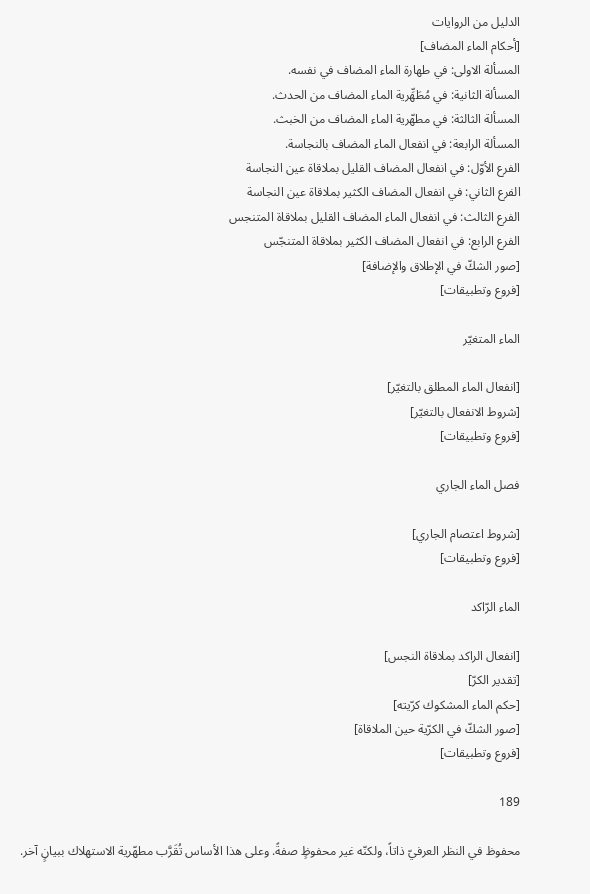الدليل من الروايات
[أحكام الماء المضاف]
المسألة الاولى: في طهارة الماء المضاف في نفسه.
المسألة الثانية: في مُطَهِّرية الماء المضاف من الحدث.
المسألة الثالثة: في مطهّرية الماء المضاف من الخبث.
المسألة الرابعة: في انفعال الماء المضاف بالنجاسة.
الفرع الأوّل: في انفعال المضاف القليل بملاقاة عين النجاسة
الفرع الثاني: في انفعال المضاف الكثير بملاقاة عين النجاسة
الفرع الثالث: في انفعال الماء المضاف القليل بملاقاة المتنجس
الفرع الرابع: في انفعال المضاف الكثير بملاقاة المتنجّس
[صور الشكّ في الإطلاق والإضافة]
[فروع وتطبيقات]

الماء المتغيّر

[انفعال الماء المطلق بالتغيّر]
[شروط الانفعال بالتغيّر]
[فروع وتطبيقات]

فصل الماء الجاري

[شروط اعتصام الجاري]
[فروع وتطبيقات]

الماء الرّاكد

[انفعال الراكد بملاقاة النجس]
[تقدير الكرّ]
[حكم الماء المشكوك كرّيته]
[صور الشكّ في الكرّية حين الملاقاة]
[فروع وتطبيقات]

189

محفوظ في النظر العرفيّ ذاتاً، ولكنّه غير محفوظٍ صفةً. وعلى هذا الأساس تُقَرَّب مطهّرية الاستهلاك ببيانٍ آخر.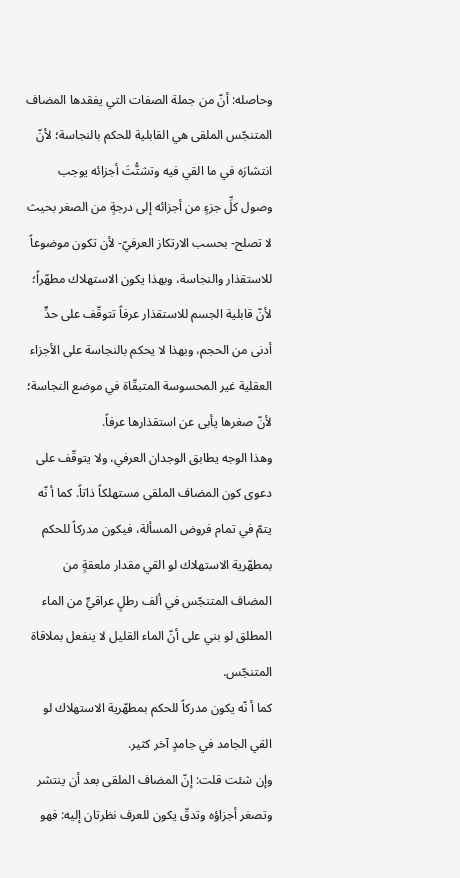وحاصله: أنّ من جملة الصفات التي يفقدها المضاف المتنجّس الملقى هي القابلية للحكم بالنجاسة؛ لأنّ انتشارَه في ما القي فيه وتشتُّتَ أجزائه يوجب وصول كلِّ جزءٍ من أجزائه إلى درجةٍ من الصغر بحيث لا تصلح- بحسب الارتكاز العرفيّ- لأن تكون موضوعاً للاستقذار والنجاسة، وبهذا يكون الاستهلاك مطهّراً؛ لأنّ قابلية الجسم للاستقذار عرفاً تتوقّف على حدٍّ أدنى من الحجم، وبهذا لا يحكم بالنجاسة على الأجزاء العقلية غير المحسوسة المتبقّاة في موضع النجاسة؛ لأنّ صغرها يأبى عن استقذارها عرفاً.
وهذا الوجه يطابق الوجدان العرفي، ولا يتوقّف على دعوى كون المضاف الملقى مستهلكاً ذاتاً. كما أ نّه يتمّ في تمام فروض المسألة، فيكون مدركاً للحكم بمطهّرية الاستهلاك لو القي مقدار ملعقةٍ من المضاف المتنجّس في ألف رطلٍ عراقيٍّ من الماء المطلق لو بني على أنّ الماء القليل لا ينفعل بملاقاة المتنجّس.
كما أ نّه يكون مدركاً للحكم بمطهّرية الاستهلاك لو القي الجامد في جامدٍ آخر كثير.
وإن شئت قلت: إنّ المضاف الملقى بعد أن ينتشر وتصغر أجزاؤه وتدقّ يكون للعرف نظرتان إليه: فهو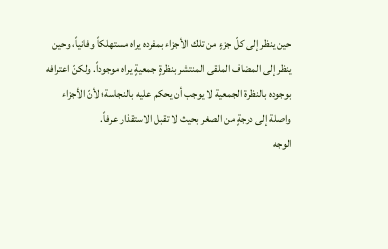حين ينظر إلى كلّ جزءٍ من تلك الأجزاء بمفرده يراه مستهلكاً وفانياً، وحين ينظر إلى المضاف الملقى المنتشر بنظرةٍ جمعيةٍ يراه موجوداً. ولكنّ اعترافه بوجوده بالنظرة الجمعية لا يوجب أن يحكم عليه بالنجاسة؛ لأنّ الأجزاء واصلة إلى درجةٍ من الصغر بحيث لا تقبل الاستقذار عرفاً.
الوجه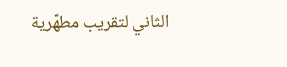الثاني لتقريب مطهّرية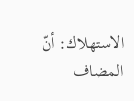الاستهلاك: أنّ المضاف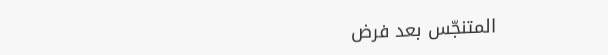المتنجّس بعد فرض